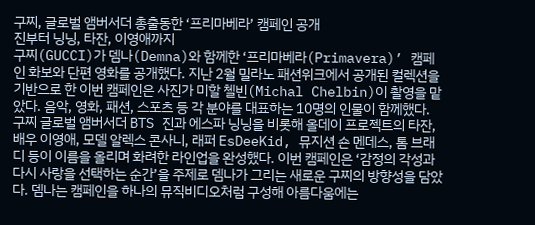구찌, 글로벌 앰버서더 총출동한 ‘프리마베라’ 캠페인 공개
진부터 닝닝, 타잔, 이영애까지
구찌(GUCCI)가 뎀나(Demna)와 함께한 ‘프리마베라(Primavera)’ 캠페인 화보와 단편 영화를 공개했다. 지난 2월 밀라노 패션위크에서 공개된 컬렉션을 기반으로 한 이번 캠페인은 사진가 미할 첼빈(Michal Chelbin)이 촬영을 맡았다. 음악, 영화, 패션, 스포츠 등 각 분야를 대표하는 10명의 인물이 함께했다. 구찌 글로벌 앰버서더 BTS 진과 에스파 닝닝을 비롯해 올데이 프로젝트의 타잔, 배우 이영애, 모델 알렉스 콘사니, 래퍼 EsDeeKid, 뮤지션 숀 멘데스, 톰 브래디 등이 이름을 올리며 화려한 라인업을 완성했다. 이번 캠페인은 ‘감정의 각성과 다시 사랑을 선택하는 순간’을 주제로 뎀나가 그리는 새로운 구찌의 방향성을 담았다. 뎀나는 캠페인을 하나의 뮤직비디오처럼 구성해 아름다움에는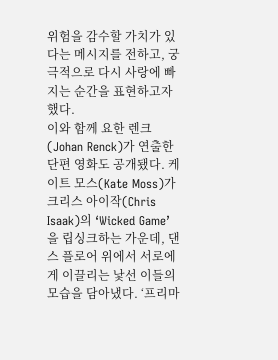위험을 감수할 가치가 있다는 메시지를 전하고, 궁극적으로 다시 사랑에 빠지는 순간을 표현하고자 했다.
이와 함께 요한 렌크(Johan Renck)가 연출한 단편 영화도 공개됐다. 케이트 모스(Kate Moss)가 크리스 아이작(Chris Isaak)의 ‘Wicked Game’을 립싱크하는 가운데, 댄스 플로어 위에서 서로에게 이끌리는 낯선 이들의 모습을 담아냈다. ‘프리마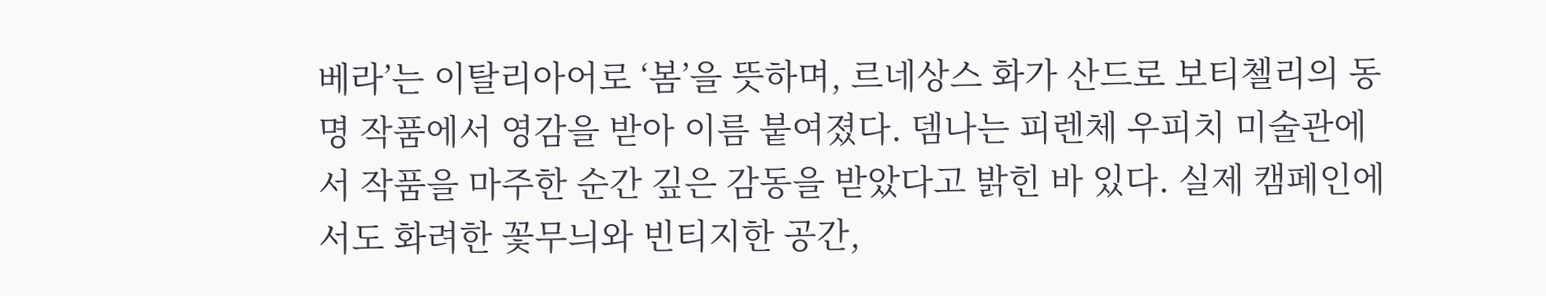베라’는 이탈리아어로 ‘봄’을 뜻하며, 르네상스 화가 산드로 보티첼리의 동명 작품에서 영감을 받아 이름 붙여졌다. 뎀나는 피렌체 우피치 미술관에서 작품을 마주한 순간 깊은 감동을 받았다고 밝힌 바 있다. 실제 캠페인에서도 화려한 꽃무늬와 빈티지한 공간,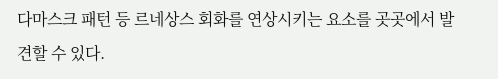다마스크 패턴 등 르네상스 회화를 연상시키는 요소를 곳곳에서 발견할 수 있다.